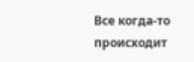Все когда-то происходит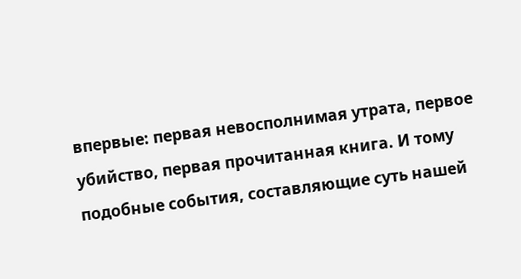впервые: первая невосполнимая утрата, первое убийство, первая прочитанная книга. И тому подобные события, составляющие суть нашей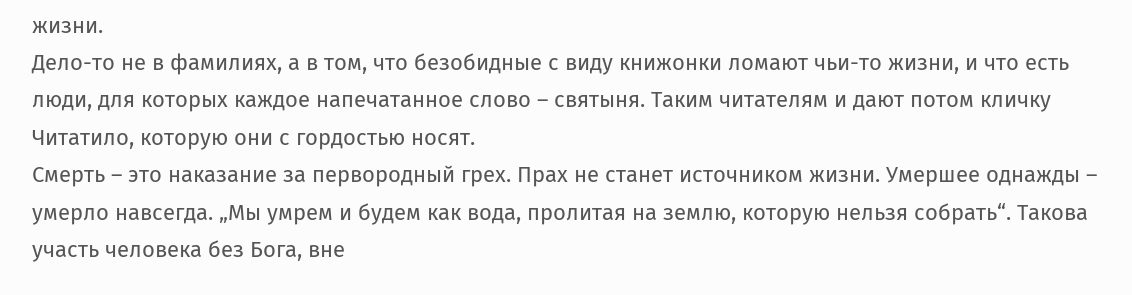жизни.
Дело-то не в фамилиях, а в том, что безобидные с виду книжонки ломают чьи-то жизни, и что есть люди, для которых каждое напечатанное слово – святыня. Таким читателям и дают потом кличку Читатило, которую они с гордостью носят.
Смерть – это наказание за первородный грех. Прах не станет источником жизни. Умершее однажды – умерло навсегда. „Мы умрем и будем как вода, пролитая на землю, которую нельзя собрать“. Такова участь человека без Бога, вне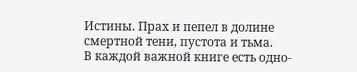Истины. Прах и пепел в долине смертной тени, пустота и тьма.
В каждой важной книге есть одно-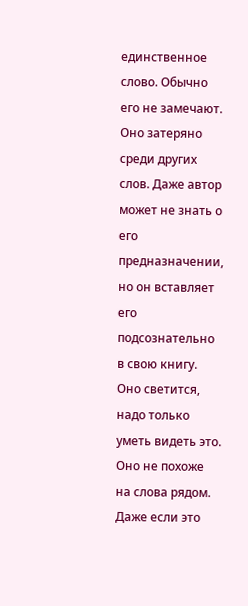единственное слово. Обычно его не замечают. Оно затеряно среди других слов. Даже автор может не знать о его предназначении, но он вставляет его подсознательно в свою книгу. Оно светится, надо только уметь видеть это. Оно не похоже на слова рядом. Даже если это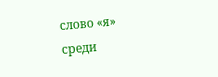слово «я» среди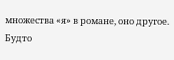множества «я» в романе, оно другое. Будто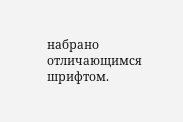набрано отличающимся шрифтом.